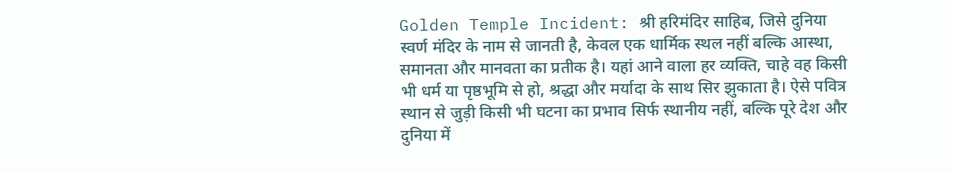Golden Temple Incident: श्री हरिमंदिर साहिब, जिसे दुनिया स्वर्ण मंदिर के नाम से जानती है, केवल एक धार्मिक स्थल नहीं बल्कि आस्था, समानता और मानवता का प्रतीक है। यहां आने वाला हर व्यक्ति, चाहे वह किसी भी धर्म या पृष्ठभूमि से हो, श्रद्धा और मर्यादा के साथ सिर झुकाता है। ऐसे पवित्र स्थान से जुड़ी किसी भी घटना का प्रभाव सिर्फ स्थानीय नहीं, बल्कि पूरे देश और दुनिया में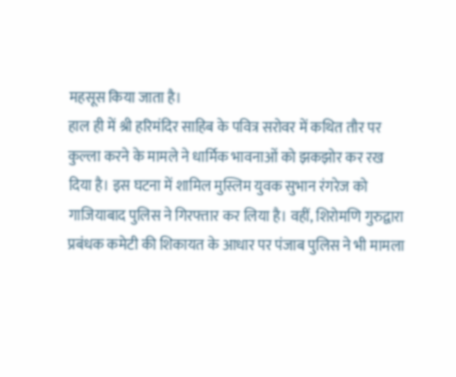महसूस किया जाता है।
हाल ही में श्री हरिमंदिर साहिब के पवित्र सरोवर में कथित तौर पर कुल्ला करने के मामले ने धार्मिक भावनाओं को झकझोर कर रख दिया है। इस घटना में शामिल मुस्लिम युवक सुभान रंगरेज को गाजियाबाद पुलिस ने गिरफ्तार कर लिया है। वहीं, शिरोमणि गुरुद्वारा प्रबंधक कमेटी की शिकायत के आधार पर पंजाब पुलिस ने भी मामला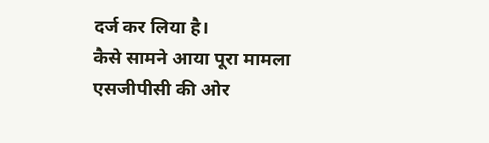दर्ज कर लिया है।
कैसे सामने आया पूरा मामला
एसजीपीसी की ओर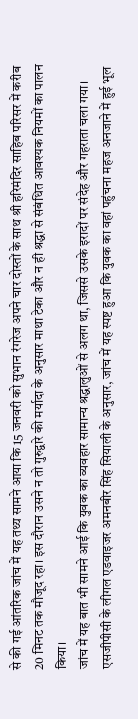से की गई आंतरिक जांच में यह तथ्य सामने आया कि 15 जनवरी को सुभान रंगरेज अपने चार दोस्तों के साथ श्री हरिमंदिर साहिब परिसर में करीब 20 मिनट तक मौजूद रहा। इस दौरान उसने न तो गुरुद्वारे की मर्यादा के अनुसार माथा टेका और न ही श्रद्धा से संबंधित आवश्यक नियमों का पालन किया।
जांच में यह बात भी सामने आई कि युवक का व्यवहार सामान्य श्रद्धालुओं से अलग था, जिससे उसके इरादों पर संदेह और गहराता चला गया। एसजीपीसी के लीगल एडवाइजर अमनबीर सिंह सियाली के अनुसार, जांच में यह स्पष्ट हुआ कि युवक का वहां पहुंचना महज अनजाने में हुई भूल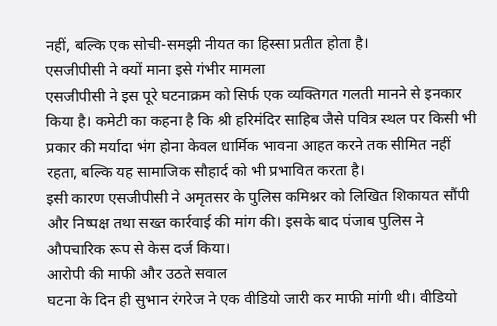नहीं, बल्कि एक सोची-समझी नीयत का हिस्सा प्रतीत होता है।
एसजीपीसी ने क्यों माना इसे गंभीर मामला
एसजीपीसी ने इस पूरे घटनाक्रम को सिर्फ एक व्यक्तिगत गलती मानने से इनकार किया है। कमेटी का कहना है कि श्री हरिमंदिर साहिब जैसे पवित्र स्थल पर किसी भी प्रकार की मर्यादा भंग होना केवल धार्मिक भावना आहत करने तक सीमित नहीं रहता, बल्कि यह सामाजिक सौहार्द को भी प्रभावित करता है।
इसी कारण एसजीपीसी ने अमृतसर के पुलिस कमिश्नर को लिखित शिकायत सौंपी और निष्पक्ष तथा सख्त कार्रवाई की मांग की। इसके बाद पंजाब पुलिस ने औपचारिक रूप से केस दर्ज किया।
आरोपी की माफी और उठते सवाल
घटना के दिन ही सुभान रंगरेज ने एक वीडियो जारी कर माफी मांगी थी। वीडियो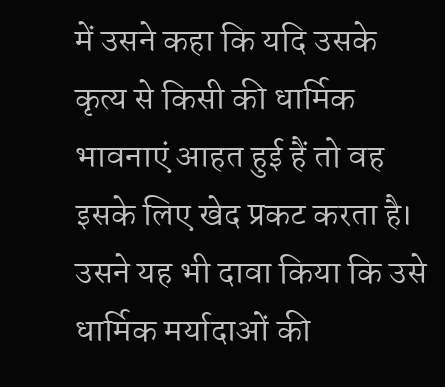में उसने कहा कि यदि उसके कृत्य से किसी की धार्मिक भावनाएं आहत हुई हैं तो वह इसके लिए खेद प्रकट करता है। उसने यह भी दावा किया कि उसे धार्मिक मर्यादाओं की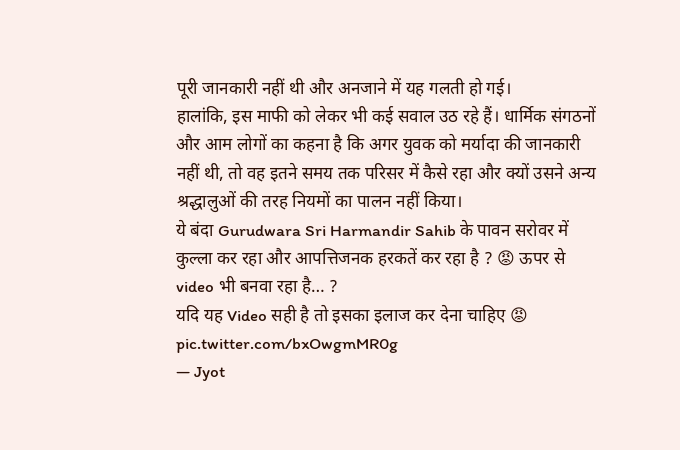पूरी जानकारी नहीं थी और अनजाने में यह गलती हो गई।
हालांकि, इस माफी को लेकर भी कई सवाल उठ रहे हैं। धार्मिक संगठनों और आम लोगों का कहना है कि अगर युवक को मर्यादा की जानकारी नहीं थी, तो वह इतने समय तक परिसर में कैसे रहा और क्यों उसने अन्य श्रद्धालुओं की तरह नियमों का पालन नहीं किया।
ये बंदा Gurudwara Sri Harmandir Sahib के पावन सरोवर में कुल्ला कर रहा और आपत्तिजनक हरकतें कर रहा है ? 😡 ऊपर से video भी बनवा रहा है… ?
यदि यह Video सही है तो इसका इलाज कर देना चाहिए 😡 pic.twitter.com/bxOwgmMR0g
— Jyot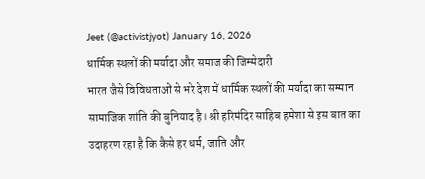Jeet (@activistjyot) January 16, 2026
धार्मिक स्थलों की मर्यादा और समाज की जिम्मेदारी
भारत जैसे विविधताओं से भरे देश में धार्मिक स्थलों की मर्यादा का सम्मान सामाजिक शांति की बुनियाद है। श्री हरिमंदिर साहिब हमेशा से इस बात का उदाहरण रहा है कि कैसे हर धर्म, जाति और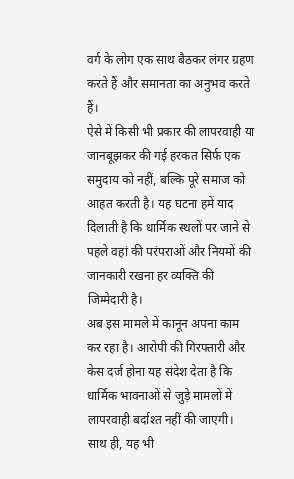वर्ग के लोग एक साथ बैठकर लंगर ग्रहण करते हैं और समानता का अनुभव करते हैं।
ऐसे में किसी भी प्रकार की लापरवाही या जानबूझकर की गई हरकत सिर्फ एक समुदाय को नहीं, बल्कि पूरे समाज को आहत करती है। यह घटना हमें याद दिलाती है कि धार्मिक स्थलों पर जाने से पहले वहां की परंपराओं और नियमों की जानकारी रखना हर व्यक्ति की जिम्मेदारी है।
अब इस मामले में कानून अपना काम कर रहा है। आरोपी की गिरफ्तारी और केस दर्ज होना यह संदेश देता है कि धार्मिक भावनाओं से जुड़े मामलों में लापरवाही बर्दाश्त नहीं की जाएगी। साथ ही, यह भी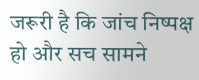जरूरी है कि जांच निष्पक्ष हो और सच सामने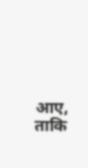आए, ताकि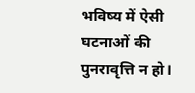भविष्य में ऐसी घटनाओं की पुनरावृत्ति न हो।